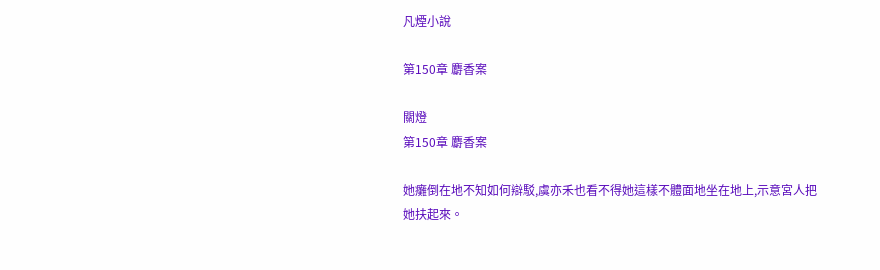凡煙小說

第150章 麝香案

關燈
第150章 麝香案

她癱倒在地不知如何辯駁,虞亦禾也看不得她這樣不體面地坐在地上,示意宮人把她扶起來。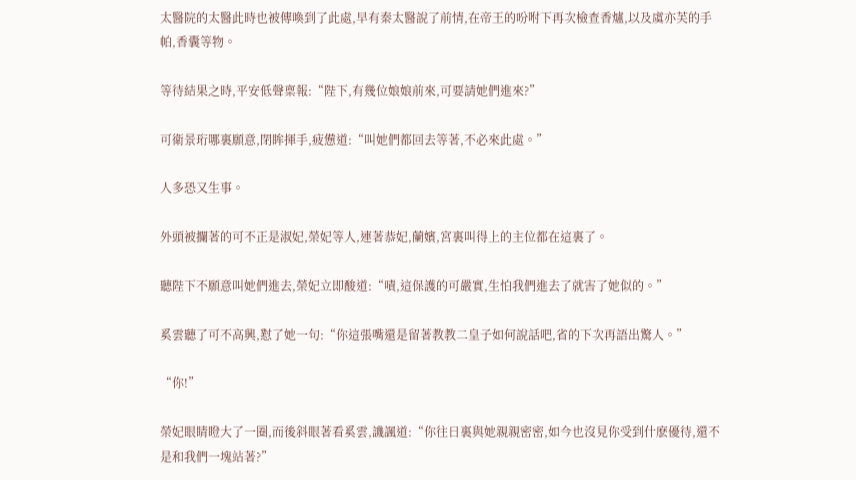太醫院的太醫此時也被傳喚到了此處,早有秦太醫說了前情,在帝王的吩咐下再次檢查香爐,以及虞亦芙的手帕,香囊等物。

等待結果之時,平安低聲稟報:“陛下,有幾位娘娘前來,可要請她們進來?”

可衛景珩哪裏願意,閉眸揮手,疲憊道:“叫她們都回去等著,不必來此處。”

人多恐又生事。

外頭被攔著的可不正是淑妃,榮妃等人,連著恭妃,蘭嬪,宮裏叫得上的主位都在這裏了。

聽陛下不願意叫她們進去,榮妃立即酸道:“嘖,這保護的可嚴實,生怕我們進去了就害了她似的。”

奚雲聽了可不高興,懟了她一句:“你這張嘴還是留著教教二皇子如何說話吧,省的下次再語出驚人。”

“你!”

榮妃眼睛瞪大了一圈,而後斜眼著看奚雲,譏諷道:“你往日裏與她親親密密,如今也沒見你受到什麽優待,還不是和我們一塊站著?”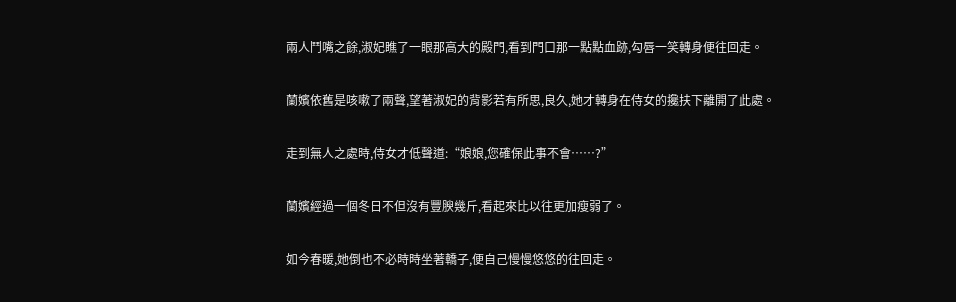兩人鬥嘴之餘,淑妃瞧了一眼那高大的殿門,看到門口那一點點血跡,勾唇一笑轉身便往回走。

蘭嬪依舊是咳嗽了兩聲,望著淑妃的背影若有所思,良久,她才轉身在侍女的攙扶下離開了此處。

走到無人之處時,侍女才低聲道:“娘娘,您確保此事不會……?”

蘭嬪經過一個冬日不但沒有豐腴幾斤,看起來比以往更加瘦弱了。

如今春暖,她倒也不必時時坐著轎子,便自己慢慢悠悠的往回走。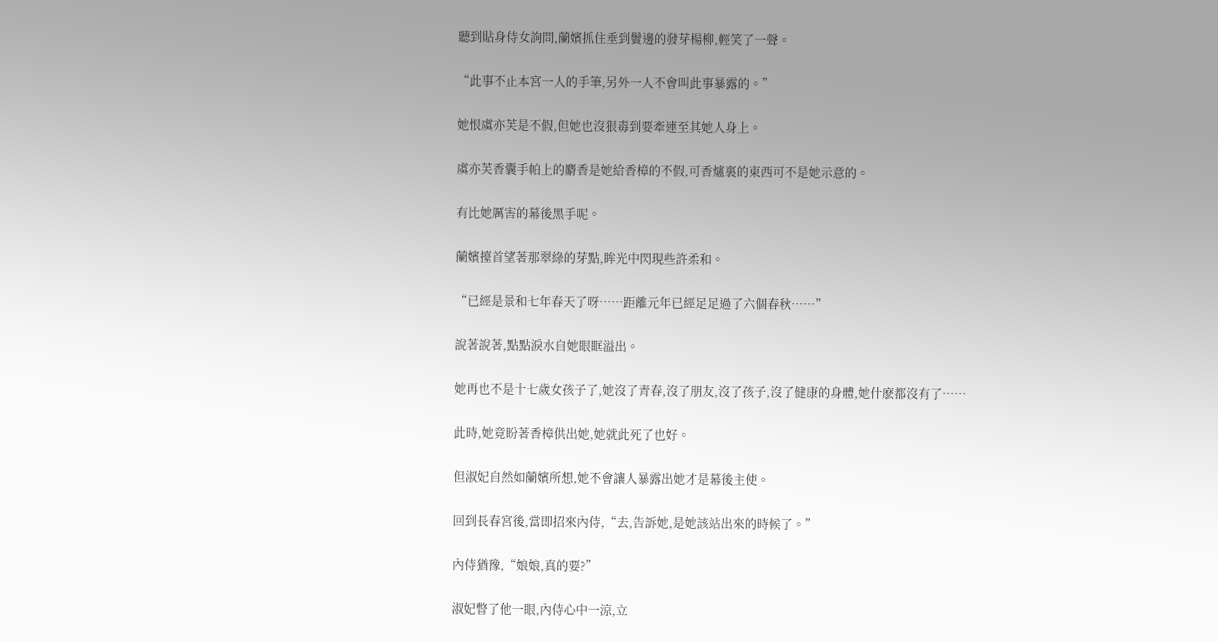聽到貼身侍女詢問,蘭嬪抓住垂到鬢邊的發芽楊柳,輕笑了一聲。

“此事不止本宮一人的手筆,另外一人不會叫此事暴露的。”

她恨虞亦芙是不假,但她也沒狠毒到要牽連至其她人身上。

虞亦芙香囊手帕上的麝香是她給香樟的不假,可香爐裏的東西可不是她示意的。

有比她厲害的幕後黑手呢。

蘭嬪擡首望著那翠綠的芽點,眸光中閃現些許柔和。

“已經是景和七年春天了呀……距離元年已經足足過了六個春秋……”

說著說著,點點淚水自她眼眶溢出。

她再也不是十七歲女孩子了,她沒了青春,沒了朋友,沒了孩子,沒了健康的身體,她什麽都沒有了……

此時,她竟盼著香樟供出她,她就此死了也好。

但淑妃自然如蘭嬪所想,她不會讓人暴露出她才是幕後主使。

回到長春宮後,當即招來內侍,“去,告訴她,是她該站出來的時候了。”

內侍猶豫,“娘娘,真的要?”

淑妃瞥了他一眼,內侍心中一涼,立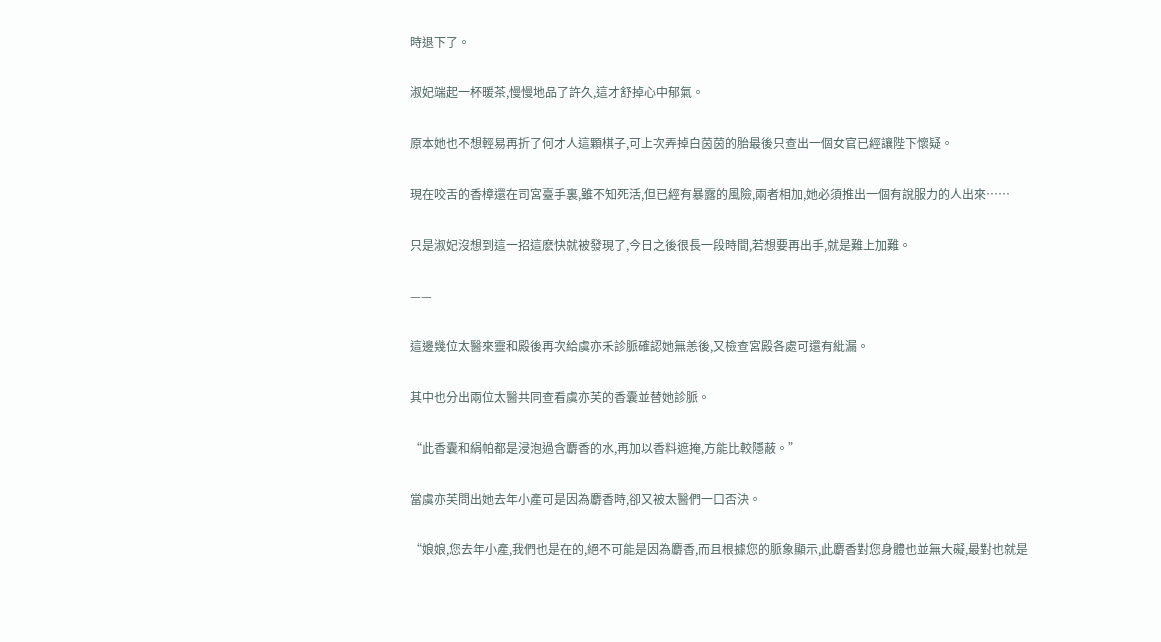時退下了。

淑妃端起一杯暖茶,慢慢地品了許久,這才舒掉心中郁氣。

原本她也不想輕易再折了何才人這顆棋子,可上次弄掉白茵茵的胎最後只查出一個女官已經讓陛下懷疑。

現在咬舌的香樟還在司宮臺手裏,雖不知死活,但已經有暴露的風險,兩者相加,她必須推出一個有說服力的人出來……

只是淑妃沒想到這一招這麽快就被發現了,今日之後很長一段時間,若想要再出手,就是難上加難。

——

這邊幾位太醫來靈和殿後再次給虞亦禾診脈確認她無恙後,又檢查宮殿各處可還有紕漏。

其中也分出兩位太醫共同查看虞亦芙的香囊並替她診脈。

“此香囊和絹帕都是浸泡過含麝香的水,再加以香料遮掩,方能比較隱蔽。”

當虞亦芙問出她去年小產可是因為麝香時,卻又被太醫們一口否決。

“娘娘,您去年小產,我們也是在的,絕不可能是因為麝香,而且根據您的脈象顯示,此麝香對您身體也並無大礙,最對也就是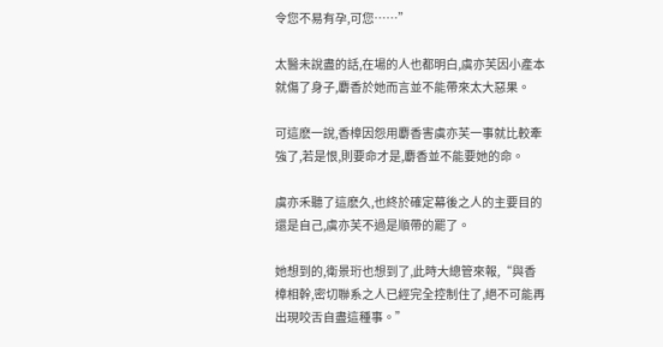令您不易有孕,可您……”

太醫未說盡的話,在場的人也都明白,虞亦芙因小產本就傷了身子,麝香於她而言並不能帶來太大惡果。

可這麽一說,香樟因怨用麝香害虞亦芙一事就比較牽強了,若是恨,則要命才是,麝香並不能要她的命。

虞亦禾聽了這麽久,也終於確定幕後之人的主要目的還是自己,虞亦芙不過是順帶的罷了。

她想到的,衛景珩也想到了,此時大總管來報,“與香樟相幹,密切聯系之人已經完全控制住了,絕不可能再出現咬舌自盡這種事。”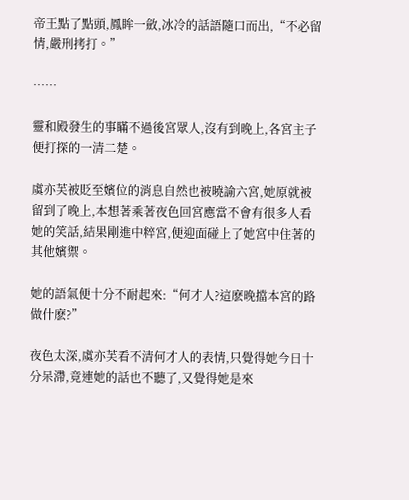帝王點了點頭,鳳眸一斂,冰冷的話語隨口而出,“不必留情,嚴刑拷打。”

……

靈和殿發生的事瞞不過後宮眾人,沒有到晚上,各宮主子便打探的一清二楚。

虞亦芙被貶至嬪位的消息自然也被曉諭六宮,她原就被留到了晚上,本想著乘著夜色回宮應當不會有很多人看她的笑話,結果剛進中粹宮,便迎面碰上了她宮中住著的其他嬪禦。

她的語氣便十分不耐起來:“何才人?這麽晚擋本宮的路做什麽?”

夜色太深,虞亦芙看不清何才人的表情,只覺得她今日十分呆滯,竟連她的話也不聽了,又覺得她是來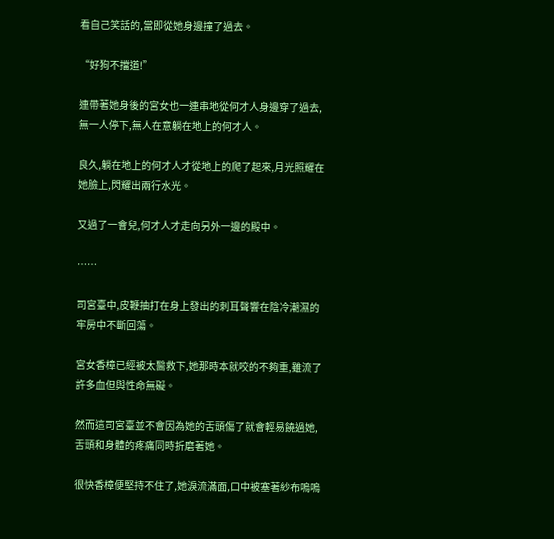看自己笑話的,當即從她身邊撞了過去。

“好狗不擋道!”

連帶著她身後的宮女也一連串地從何才人身邊穿了過去,無一人停下,無人在意躺在地上的何才人。

良久,躺在地上的何才人才從地上的爬了起來,月光照耀在她臉上,閃耀出兩行水光。

又過了一會兒,何才人才走向另外一邊的殿中。

……

司宮臺中,皮鞭抽打在身上發出的刺耳聲響在陰冷潮濕的牢房中不斷回蕩。

宮女香樟已經被太醫救下,她那時本就咬的不夠重,雖流了許多血但與性命無礙。

然而這司宮臺並不會因為她的舌頭傷了就會輕易饒過她,舌頭和身體的疼痛同時折磨著她。

很快香樟便堅持不住了,她淚流滿面,口中被塞著紗布嗚嗚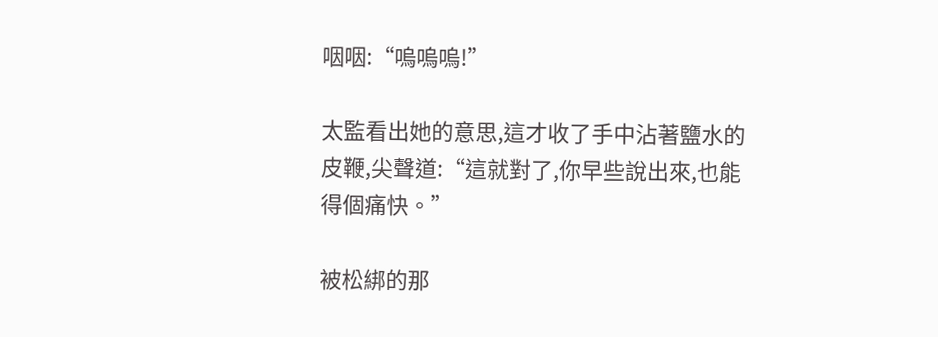咽咽:“嗚嗚嗚!”

太監看出她的意思,這才收了手中沾著鹽水的皮鞭,尖聲道:“這就對了,你早些說出來,也能得個痛快。”

被松綁的那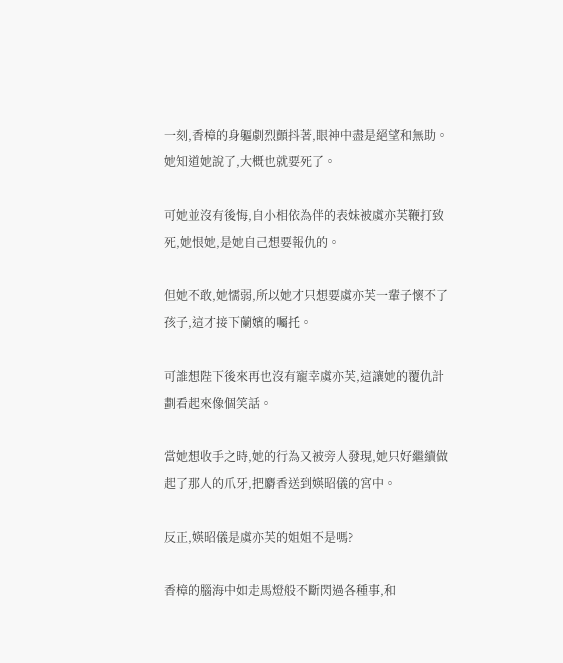一刻,香樟的身軀劇烈顫抖著,眼神中盡是絕望和無助。她知道她說了,大概也就要死了。

可她並沒有後悔,自小相依為伴的表妹被虞亦芙鞭打致死,她恨她,是她自己想要報仇的。

但她不敢,她懦弱,所以她才只想要虞亦芙一輩子懷不了孩子,這才接下蘭嬪的囑托。

可誰想陛下後來再也沒有寵幸虞亦芙,這讓她的覆仇計劃看起來像個笑話。

當她想收手之時,她的行為又被旁人發現,她只好繼續做起了那人的爪牙,把麝香送到媖昭儀的宮中。

反正,媖昭儀是虞亦芙的姐姐不是嗎?

香樟的腦海中如走馬燈般不斷閃過各種事,和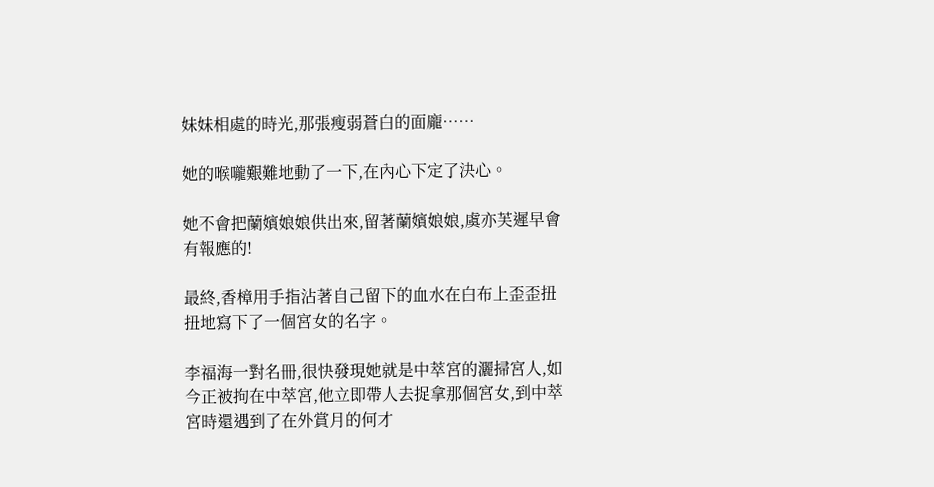妹妹相處的時光,那張瘦弱蒼白的面龐……

她的喉嚨艱難地動了一下,在內心下定了決心。

她不會把蘭嬪娘娘供出來,留著蘭嬪娘娘,虞亦芙遲早會有報應的!

最終,香樟用手指沾著自己留下的血水在白布上歪歪扭扭地寫下了一個宮女的名字。

李福海一對名冊,很快發現她就是中萃宮的灑掃宮人,如今正被拘在中萃宮,他立即帶人去捉拿那個宮女,到中萃宮時還遇到了在外賞月的何才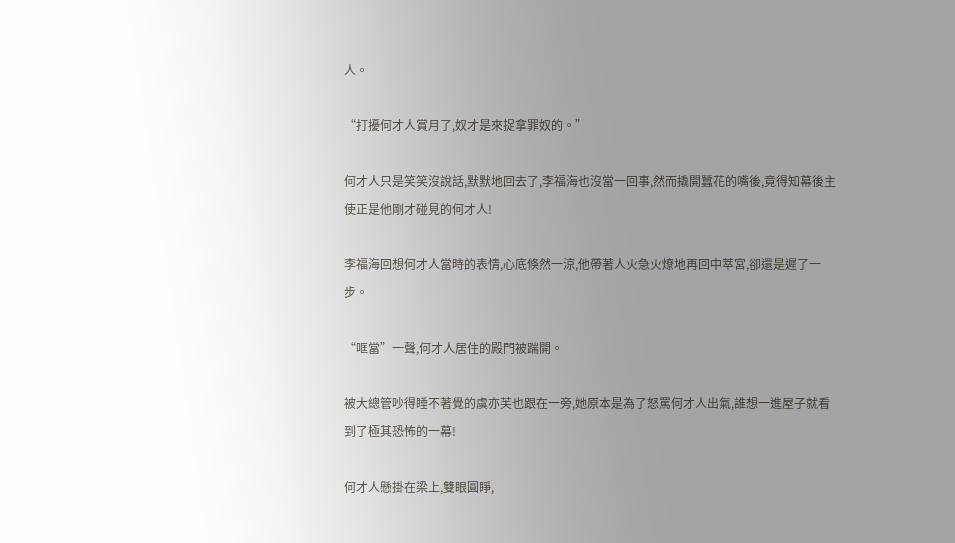人。

“打擾何才人賞月了,奴才是來捉拿罪奴的。”

何才人只是笑笑沒說話,默默地回去了,李福海也沒當一回事,然而撬開蠶花的嘴後,竟得知幕後主使正是他剛才碰見的何才人!

李福海回想何才人當時的表情,心底倏然一涼,他帶著人火急火燎地再回中萃宮,卻還是遲了一步。

“哐當”一聲,何才人居住的殿門被踹開。

被大總管吵得睡不著覺的虞亦芙也跟在一旁,她原本是為了怒罵何才人出氣,誰想一進屋子就看到了極其恐怖的一幕!

何才人懸掛在梁上,雙眼圓睜,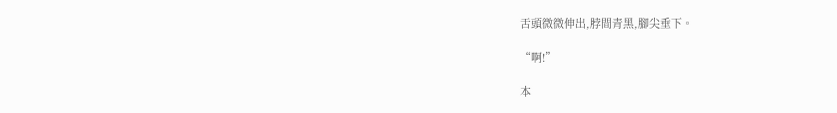舌頭微微伸出,脖間青黑,腳尖垂下。

“啊!”

本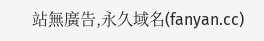站無廣告,永久域名(fanyan.cc)